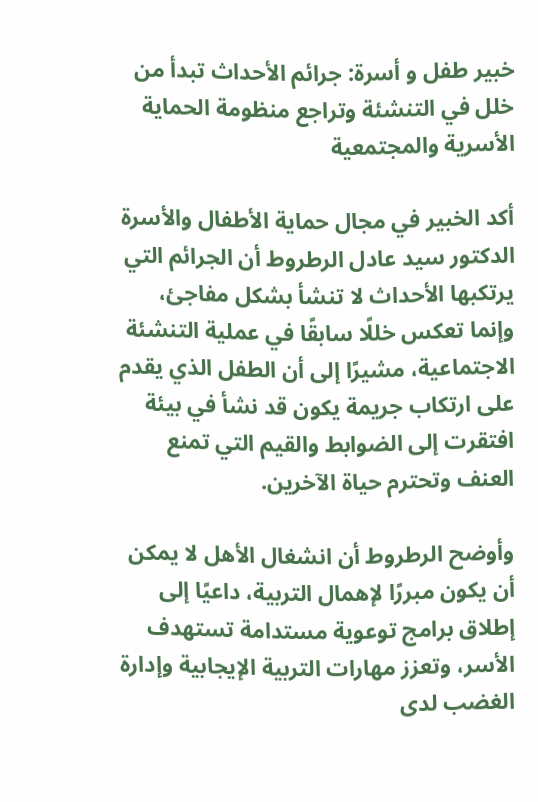خبير طفل و أسرة: جرائم الأحداث تبدأ من خلل في التنشئة وتراجع منظومة الحماية الأسرية والمجتمعية

أكد الخبير في مجال حماية الأطفال والأسرة الدكتور سيد عادل الرطروط أن الجرائم التي يرتكبها الأحداث لا تنشأ بشكل مفاجئ، وإنما تعكس خللًا سابقًا في عملية التنشئة الاجتماعية، مشيرًا إلى أن الطفل الذي يقدم على ارتكاب جريمة يكون قد نشأ في بيئة افتقرت إلى الضوابط والقيم التي تمنع العنف وتحترم حياة الآخرين.

وأوضح الرطروط أن انشغال الأهل لا يمكن أن يكون مبررًا لإهمال التربية، داعيًا إلى إطلاق برامج توعوية مستدامة تستهدف الأسر، وتعزز مهارات التربية الإيجابية وإدارة الغضب لدى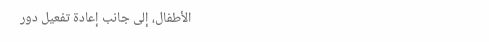الأطفال، إلى جانب إعادة تفعيل دور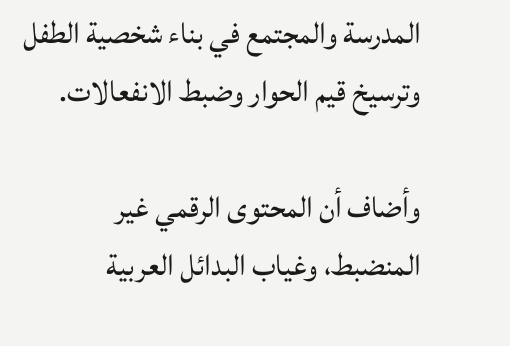المدرسة والمجتمع في بناء شخصية الطفل وترسيخ قيم الحوار وضبط الانفعالات.

وأضاف أن المحتوى الرقمي غير المنضبط، وغياب البدائل العربية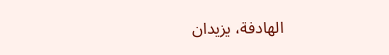الهادفة، يزيدان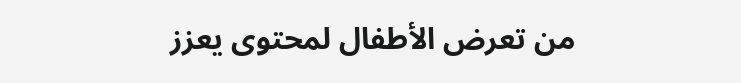من تعرض الأطفال لمحتوى يعزز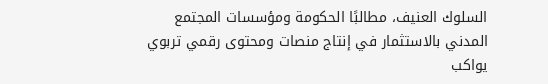السلوك العنيف، مطالبًا الحكومة ومؤسسات المجتمع المدني بالاستثمار في إنتاج منصات ومحتوى رقمي تربوي يواكب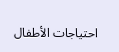احتياجات الأطفال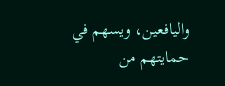واليافعين، ويسهم في حمايتهم من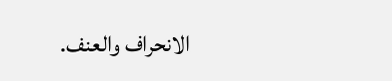الانحراف والعنف.